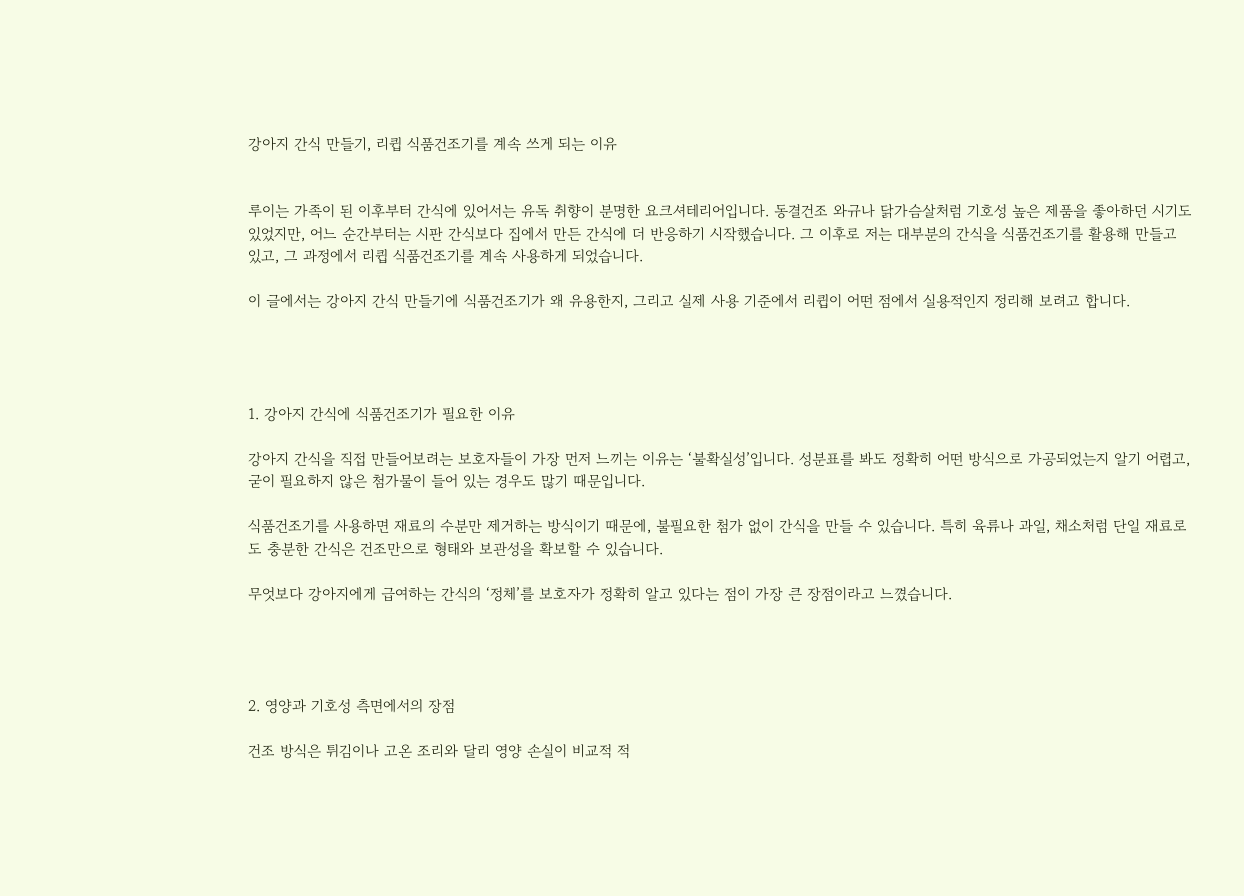강아지 간식 만들기, 리큅 식품건조기를 계속 쓰게 되는 이유


루이는 가족이 된 이후부터 간식에 있어서는 유독 취향이 분명한 요크셔테리어입니다. 동결건조 와규나 닭가슴살처럼 기호성 높은 제품을 좋아하던 시기도 있었지만, 어느 순간부터는 시판 간식보다 집에서 만든 간식에 더 반응하기 시작했습니다. 그 이후로 저는 대부분의 간식을 식품건조기를 활용해 만들고 있고, 그 과정에서 리큅 식품건조기를 계속 사용하게 되었습니다.

이 글에서는 강아지 간식 만들기에 식품건조기가 왜 유용한지, 그리고 실제 사용 기준에서 리큅이 어떤 점에서 실용적인지 정리해 보려고 합니다.




1. 강아지 간식에 식품건조기가 필요한 이유

강아지 간식을 직접 만들어보려는 보호자들이 가장 먼저 느끼는 이유는 ‘불확실성’입니다. 성분표를 봐도 정확히 어떤 방식으로 가공되었는지 알기 어렵고, 굳이 필요하지 않은 첨가물이 들어 있는 경우도 많기 때문입니다.

식품건조기를 사용하면 재료의 수분만 제거하는 방식이기 때문에, 불필요한 첨가 없이 간식을 만들 수 있습니다. 특히 육류나 과일, 채소처럼 단일 재료로도 충분한 간식은 건조만으로 형태와 보관성을 확보할 수 있습니다.

무엇보다 강아지에게 급여하는 간식의 ‘정체’를 보호자가 정확히 알고 있다는 점이 가장 큰 장점이라고 느꼈습니다.




2. 영양과 기호성 측면에서의 장점

건조 방식은 튀김이나 고온 조리와 달리 영양 손실이 비교적 적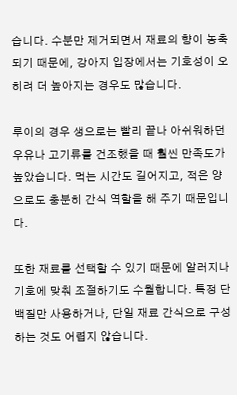습니다. 수분만 제거되면서 재료의 향이 농축되기 때문에, 강아지 입장에서는 기호성이 오히려 더 높아지는 경우도 많습니다.

루이의 경우 생으로는 빨리 끝나 아쉬워하던 우유나 고기류를 건조했을 때 훨씬 만족도가 높았습니다. 먹는 시간도 길어지고, 적은 양으로도 충분히 간식 역할을 해 주기 때문입니다.

또한 재료를 선택할 수 있기 때문에 알러지나 기호에 맞춰 조절하기도 수월합니다. 특정 단백질만 사용하거나, 단일 재료 간식으로 구성하는 것도 어렵지 않습니다.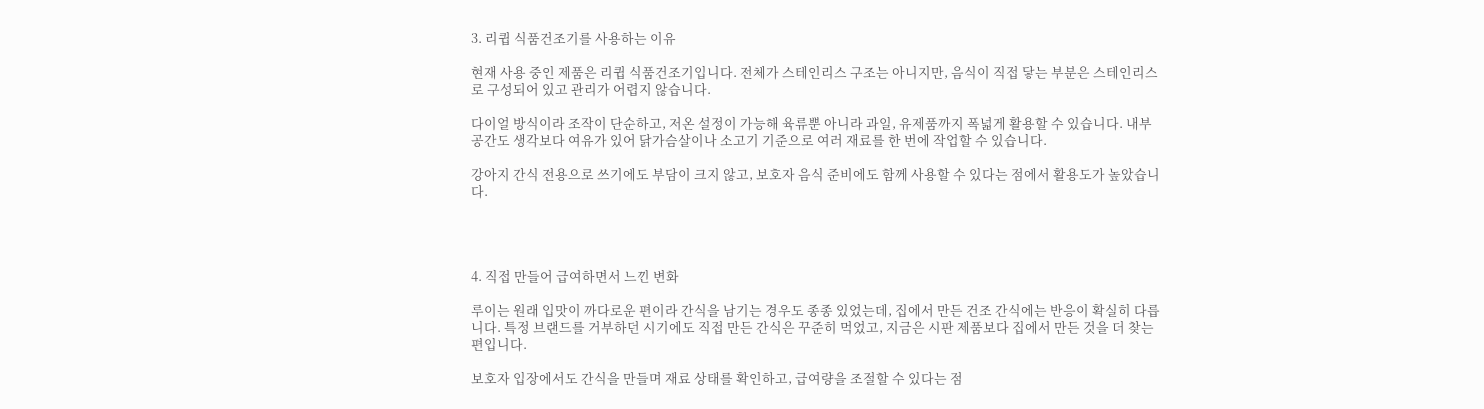3. 리큅 식품건조기를 사용하는 이유

현재 사용 중인 제품은 리큅 식품건조기입니다. 전체가 스테인리스 구조는 아니지만, 음식이 직접 닿는 부분은 스테인리스로 구성되어 있고 관리가 어렵지 않습니다.

다이얼 방식이라 조작이 단순하고, 저온 설정이 가능해 육류뿐 아니라 과일, 유제품까지 폭넓게 활용할 수 있습니다. 내부 공간도 생각보다 여유가 있어 닭가슴살이나 소고기 기준으로 여러 재료를 한 번에 작업할 수 있습니다.

강아지 간식 전용으로 쓰기에도 부담이 크지 않고, 보호자 음식 준비에도 함께 사용할 수 있다는 점에서 활용도가 높았습니다.




4. 직접 만들어 급여하면서 느낀 변화

루이는 원래 입맛이 까다로운 편이라 간식을 남기는 경우도 종종 있었는데, 집에서 만든 건조 간식에는 반응이 확실히 다릅니다. 특정 브랜드를 거부하던 시기에도 직접 만든 간식은 꾸준히 먹었고, 지금은 시판 제품보다 집에서 만든 것을 더 찾는 편입니다.

보호자 입장에서도 간식을 만들며 재료 상태를 확인하고, 급여량을 조절할 수 있다는 점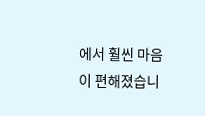에서 훨씬 마음이 편해졌습니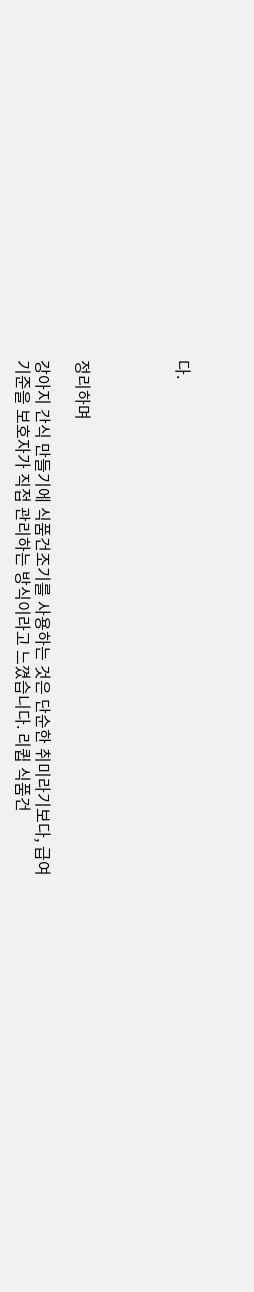다.




정리하며

강아지 간식 만들기에 식품건조기를 사용하는 것은 단순한 취미라기보다, 급여 기준을 보호자가 직접 관리하는 방식이라고 느꼈습니다. 리큅 식품건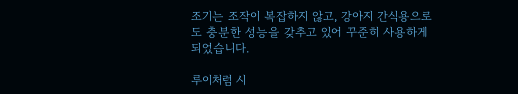조기는 조작이 복잡하지 않고, 강아지 간식용으로도 충분한 성능을 갖추고 있어 꾸준히 사용하게 되었습니다.

루이처럼 시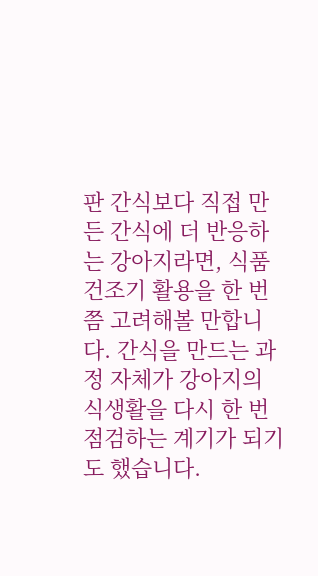판 간식보다 직접 만든 간식에 더 반응하는 강아지라면, 식품건조기 활용을 한 번쯤 고려해볼 만합니다. 간식을 만드는 과정 자체가 강아지의 식생활을 다시 한 번 점검하는 계기가 되기도 했습니다.